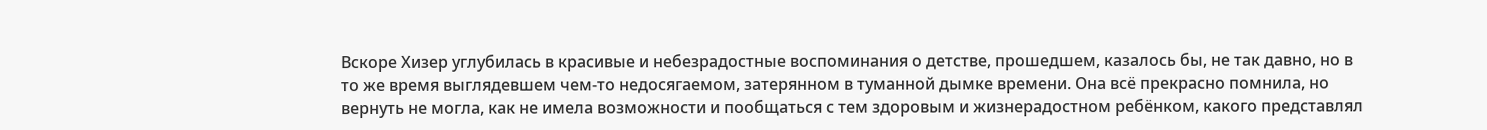Вскоре Хизер углубилась в красивые и небезрадостные воспоминания о детстве, прошедшем, казалось бы, не так давно, но в то же время выглядевшем чем-то недосягаемом, затерянном в туманной дымке времени. Она всё прекрасно помнила, но вернуть не могла, как не имела возможности и пообщаться с тем здоровым и жизнерадостном ребёнком, какого представлял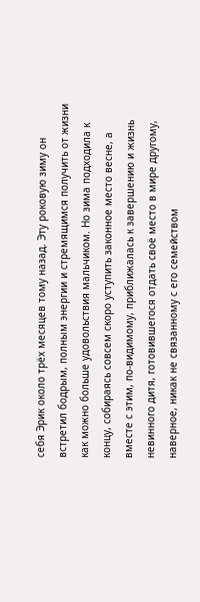себя Эрик около трёх месяцев тому назад. Эту роковую зиму он встретил бодрым, полным энергии и стремящимся получить от жизни как можно больше удовольствия мальчиком. Но зима подходила к концу, собираясь совсем скоро уступить законное место весне, а вместе с этим, по-видимому, приближалась к завершению и жизнь невинного дитя, готовившегося отдать своё место в мире другому, наверное, никак не связанному с его семейством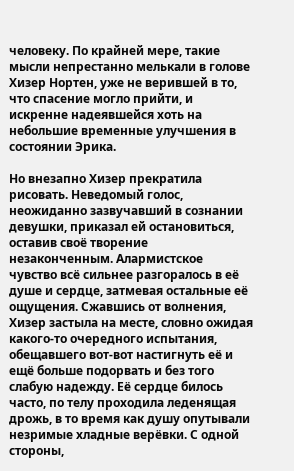человеку. По крайней мере, такие мысли непрестанно мелькали в голове Хизер Нортен, уже не верившей в то, что спасение могло прийти, и искренне надеявшейся хоть на небольшие временные улучшения в состоянии Эрика.

Но внезапно Хизер прекратила рисовать. Неведомый голос, неожиданно зазвучавший в сознании девушки, приказал ей остановиться, оставив своё творение незаконченным. Алармистское чувство всё сильнее разгоралось в её душе и сердце, затмевая остальные её ощущения. Сжавшись от волнения, Хизер застыла на месте, словно ожидая какого-то очередного испытания, обещавшего вот-вот настигнуть её и ещё больше подорвать и без того слабую надежду. Её сердце билось часто, по телу проходила леденящая дрожь, в то время как душу опутывали незримые хладные верёвки. С одной стороны,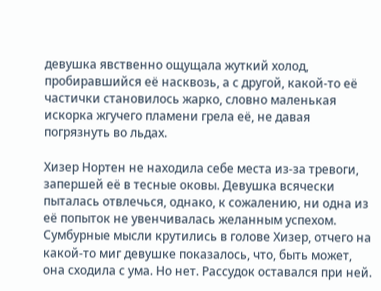девушка явственно ощущала жуткий холод, пробиравшийся её насквозь, а с другой, какой-то её частички становилось жарко, словно маленькая искорка жгучего пламени грела её, не давая погрязнуть во льдах.

Хизер Нортен не находила себе места из-за тревоги, запершей её в тесные оковы. Девушка всячески пыталась отвлечься, однако, к сожалению, ни одна из её попыток не увенчивалась желанным успехом. Сумбурные мысли крутились в голове Хизер, отчего на какой-то миг девушке показалось, что, быть может, она сходила с ума. Но нет. Рассудок оставался при ней.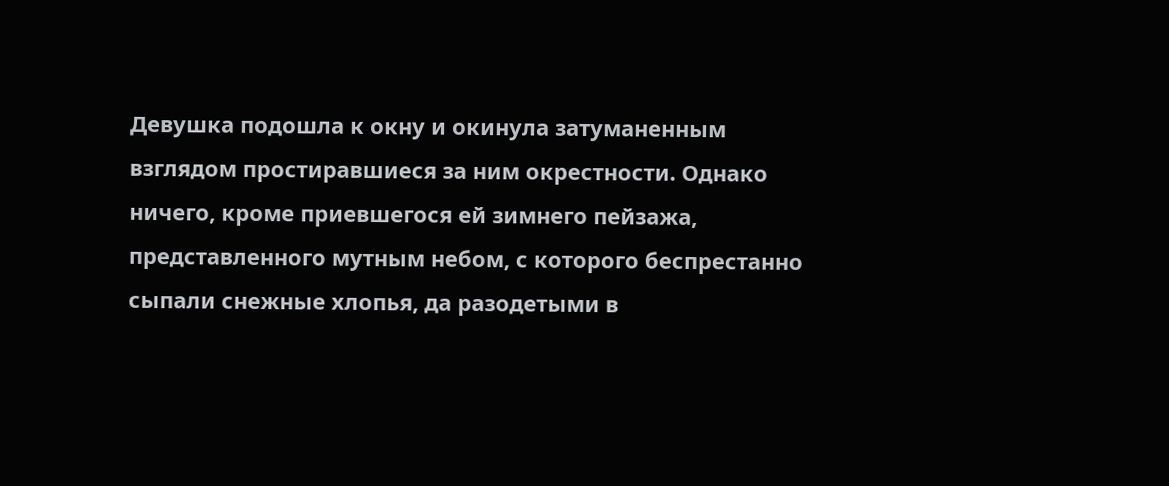Девушка подошла к окну и окинула затуманенным взглядом простиравшиеся за ним окрестности. Однако ничего, кроме приевшегося ей зимнего пейзажа, представленного мутным небом, с которого беспрестанно сыпали снежные хлопья, да разодетыми в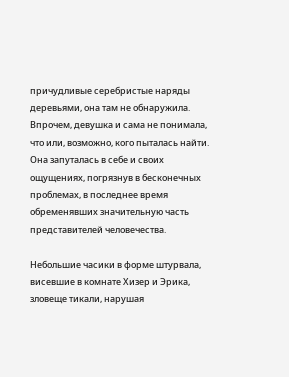причудливые серебристые наряды деревьями, она там не обнаружила. Впрочем, девушка и сама не понимала, что или, возможно, кого пыталась найти. Она запуталась в себе и своих ощущениях, погрязнув в бесконечных проблемах, в последнее время обременявших значительную часть представителей человечества.

Небольшие часики в форме штурвала, висевшие в комнате Хизер и Эрика, зловеще тикали, нарушая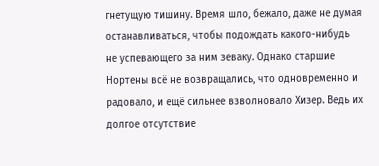гнетущую тишину. Время шло, бежало, даже не думая останавливаться, чтобы подождать какого-нибудь не успевающего за ним зеваку. Однако старшие Нортены всё не возвращались, что одновременно и радовало, и ещё сильнее взволновало Хизер. Ведь их долгое отсутствие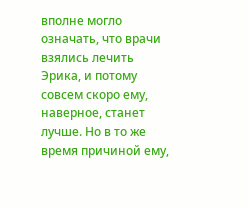вполне могло означать, что врачи взялись лечить Эрика, и потому совсем скоро ему, наверное, станет лучше. Но в то же время причиной ему,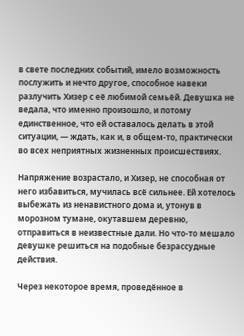в свете последних событий, имело возможность послужить и нечто другое, способное навеки разлучить Хизер с её любимой семьёй. Девушка не ведала, что именно произошло, и потому единственное, что ей оставалось делать в этой ситуации, — ждать, как и, в общем-то, практически во всех неприятных жизненных происшествиях.

Напряжение возрастало, и Хизер, не способная от него избавиться, мучилась всё сильнее. Ей хотелось выбежать из ненавистного дома и, утонув в морозном тумане, окутавшем деревню, отправиться в неизвестные дали. Но что-то мешало девушке решиться на подобные безрассудные действия.

Через некоторое время, проведённое в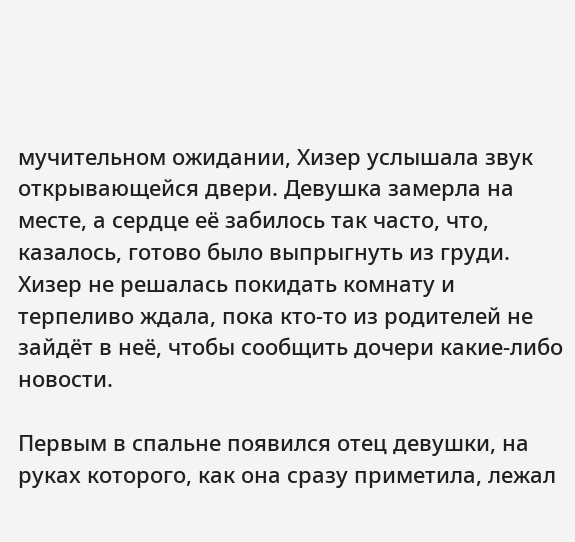мучительном ожидании, Хизер услышала звук открывающейся двери. Девушка замерла на месте, а сердце её забилось так часто, что, казалось, готово было выпрыгнуть из груди. Хизер не решалась покидать комнату и терпеливо ждала, пока кто-то из родителей не зайдёт в неё, чтобы сообщить дочери какие-либо новости.

Первым в спальне появился отец девушки, на руках которого, как она сразу приметила, лежал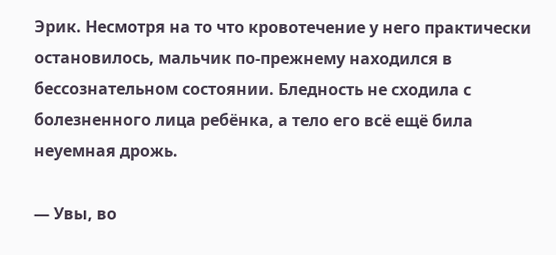Эрик. Несмотря на то что кровотечение у него практически остановилось, мальчик по-прежнему находился в бессознательном состоянии. Бледность не сходила с болезненного лица ребёнка, а тело его всё ещё била неуемная дрожь.

— Увы, во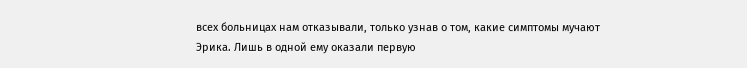всех больницах нам отказывали, только узнав о том, какие симптомы мучают Эрика. Лишь в одной ему оказали первую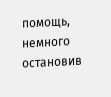помощь, немного остановив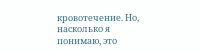кровотечение. Но, насколько я понимаю, это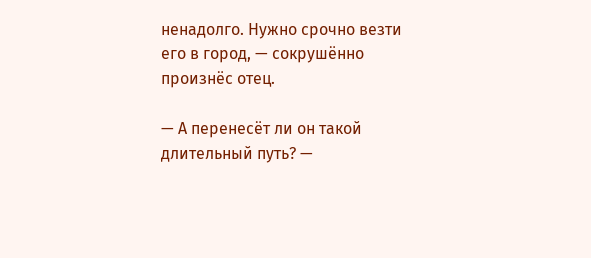ненадолго. Нужно срочно везти его в город, — сокрушённо произнёс отец.

— А перенесёт ли он такой длительный путь? —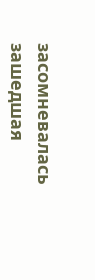засомневалась зашедшая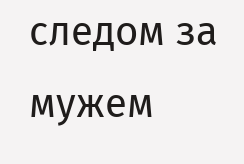следом за мужем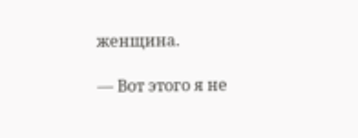женщина.

— Вот этого я не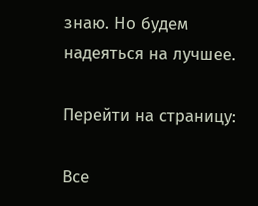знаю. Но будем надеяться на лучшее.

Перейти на страницу:

Все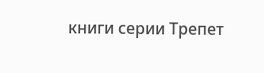книги серии Трепет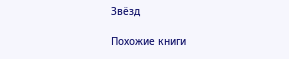Звёзд

Похожие книги